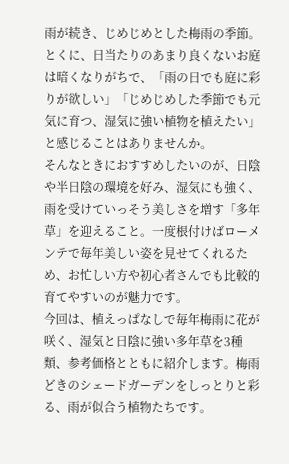雨が続き、じめじめとした梅雨の季節。とくに、日当たりのあまり良くないお庭は暗くなりがちで、「雨の日でも庭に彩りが欲しい」「じめじめした季節でも元気に育つ、湿気に強い植物を植えたい」と感じることはありませんか。
そんなときにおすすめしたいのが、日陰や半日陰の環境を好み、湿気にも強く、雨を受けていっそう美しさを増す「多年草」を迎えること。一度根付けばローメンテで毎年美しい姿を見せてくれるため、お忙しい方や初心者さんでも比較的育てやすいのが魅力です。
今回は、植えっぱなしで毎年梅雨に花が咲く、湿気と日陰に強い多年草を3種類、参考価格とともに紹介します。梅雨どきのシェードガーデンをしっとりと彩る、雨が似合う植物たちです。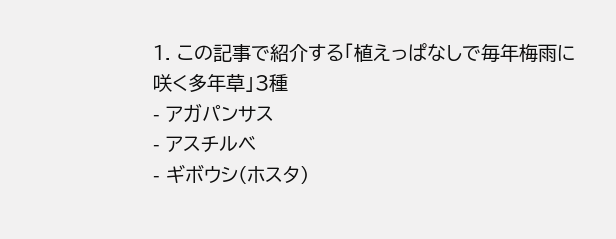1. この記事で紹介する「植えっぱなしで毎年梅雨に咲く多年草」3種
- アガパンサス
- アスチルベ
- ギボウシ(ホスタ)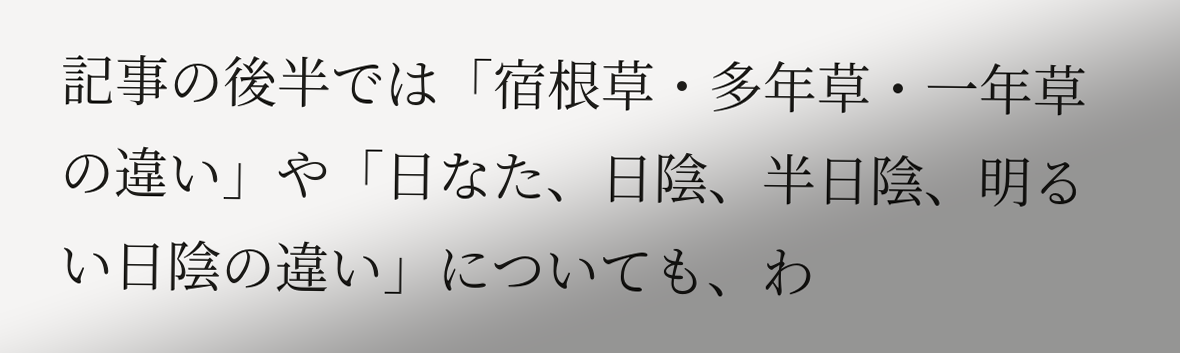記事の後半では「宿根草・多年草・一年草の違い」や「日なた、日陰、半日陰、明るい日陰の違い」についても、わ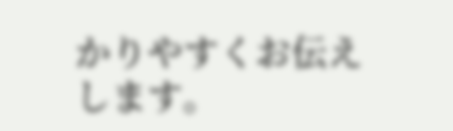かりやすくお伝えします。